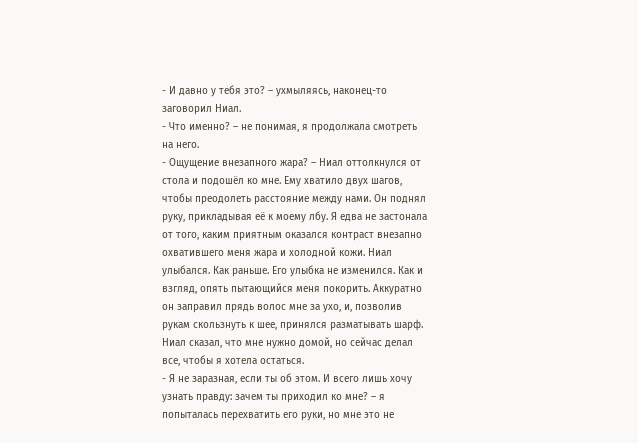- И давно у тебя это? – ухмыляясь, наконец-то заговорил Ниал.
- Что именно? – не понимая, я продолжала смотреть на него.
- Ощущение внезапного жара? – Ниал оттолкнулся от стола и подошёл ко мне. Ему хватило двух шагов, чтобы преодолеть расстояние между нами. Он поднял руку, прикладывая её к моему лбу. Я едва не застонала от того, каким приятным оказался контраст внезапно охватившего меня жара и холодной кожи. Ниал улыбался. Как раньше. Его улыбка не изменился. Как и взгляд, опять пытающийся меня покорить. Аккуратно он заправил прядь волос мне за ухо, и, позволив рукам скользнуть к шее, принялся разматывать шарф. Ниал сказал, что мне нужно домой, но сейчас делал все, чтобы я хотела остаться.
- Я не заразная, если ты об этом. И всего лишь хочу узнать правду: зачем ты приходил ко мне? – я попыталась перехватить его руки, но мне это не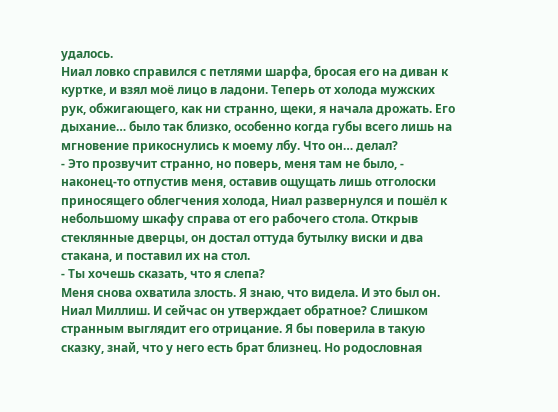удалось.
Ниал ловко справился с петлями шарфа, бросая его на диван к куртке, и взял моё лицо в ладони. Теперь от холода мужских рук, обжигающего, как ни странно, щеки, я начала дрожать. Его дыхание… было так близко, особенно когда губы всего лишь на мгновение прикоснулись к моему лбу. Что он… делал?
- Это прозвучит странно, но поверь, меня там не было, - наконец-то отпустив меня, оставив ощущать лишь отголоски приносящего облегчения холода, Ниал развернулся и пошёл к небольшому шкафу справа от его рабочего стола. Открыв стеклянные дверцы, он достал оттуда бутылку виски и два стакана, и поставил их на стол.
- Ты хочешь сказать, что я слепа?
Меня снова охватила злость. Я знаю, что видела. И это был он. Ниал Миллиш. И сейчас он утверждает обратное? Слишком странным выглядит его отрицание. Я бы поверила в такую сказку, знай, что у него есть брат близнец. Но родословная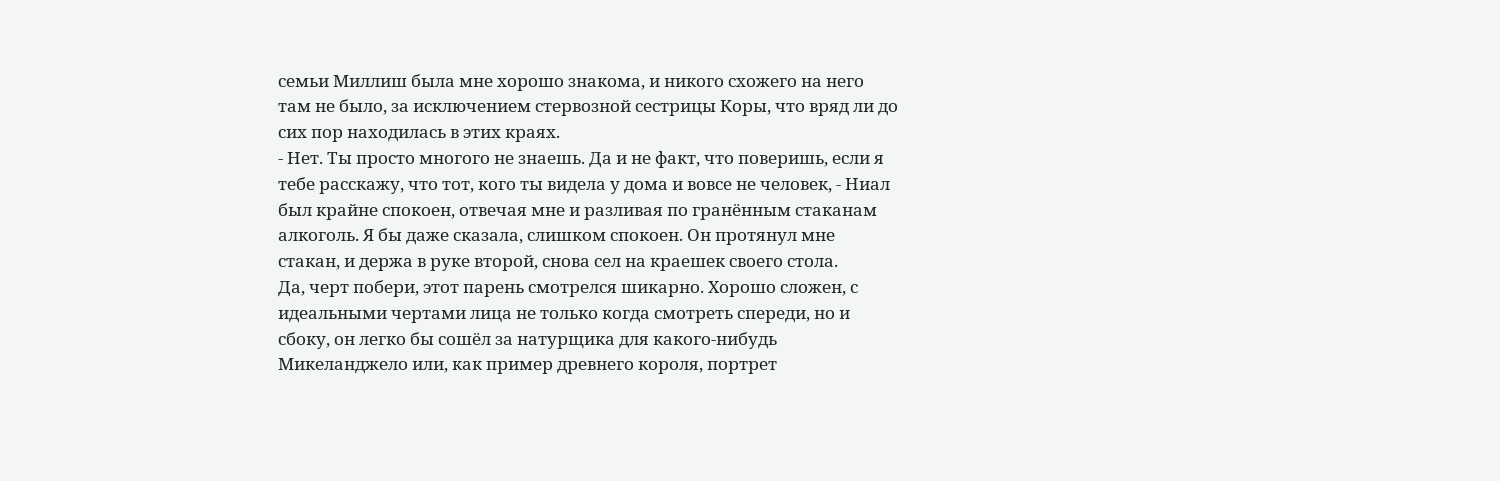семьи Миллиш была мне хорошо знакома, и никого схожего на него там не было, за исключением стервозной сестрицы Коры, что вряд ли до сих пор находилась в этих краях.
- Нет. Ты просто многого не знаешь. Да и не факт, что поверишь, если я тебе расскажу, что тот, кого ты видела у дома и вовсе не человек, - Ниал был крайне спокоен, отвечая мне и разливая по гранённым стаканам алкоголь. Я бы даже сказала, слишком спокоен. Он протянул мне стакан, и держа в руке второй, снова сел на краешек своего стола.
Да, черт побери, этот парень смотрелся шикарно. Хорошо сложен, с идеальными чертами лица не только когда смотреть спереди, но и сбоку, он легко бы сошёл за натурщика для какого-нибудь Микеланджело или, как пример древнего короля, портрет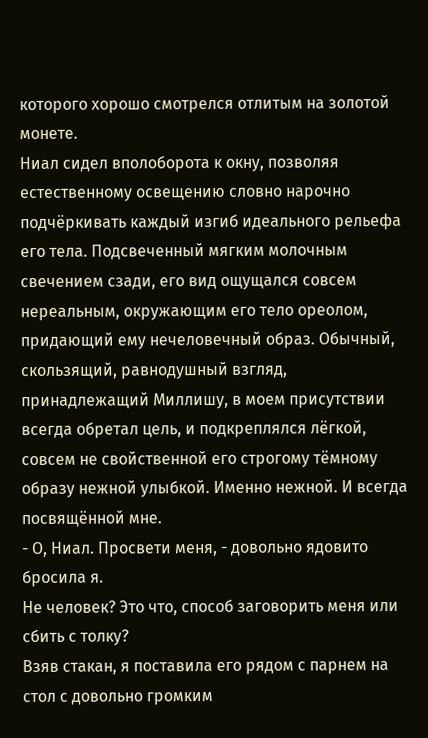которого хорошо смотрелся отлитым на золотой монете.
Ниал сидел вполоборота к окну, позволяя естественному освещению словно нарочно подчёркивать каждый изгиб идеального рельефа его тела. Подсвеченный мягким молочным свечением сзади, его вид ощущался совсем нереальным, окружающим его тело ореолом, придающий ему нечеловечный образ. Обычный, скользящий, равнодушный взгляд, принадлежащий Миллишу, в моем присутствии всегда обретал цель, и подкреплялся лёгкой, совсем не свойственной его строгому тёмному образу нежной улыбкой. Именно нежной. И всегда посвящённой мне.
- О, Ниал. Просвети меня, - довольно ядовито бросила я.
Не человек? Это что, способ заговорить меня или сбить с толку?
Взяв стакан, я поставила его рядом с парнем на стол с довольно громким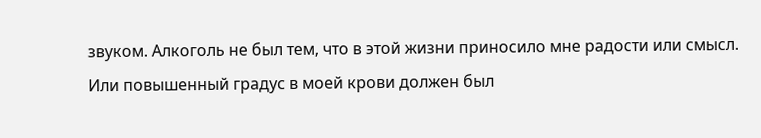звуком. Алкоголь не был тем, что в этой жизни приносило мне радости или смысл. Или повышенный градус в моей крови должен был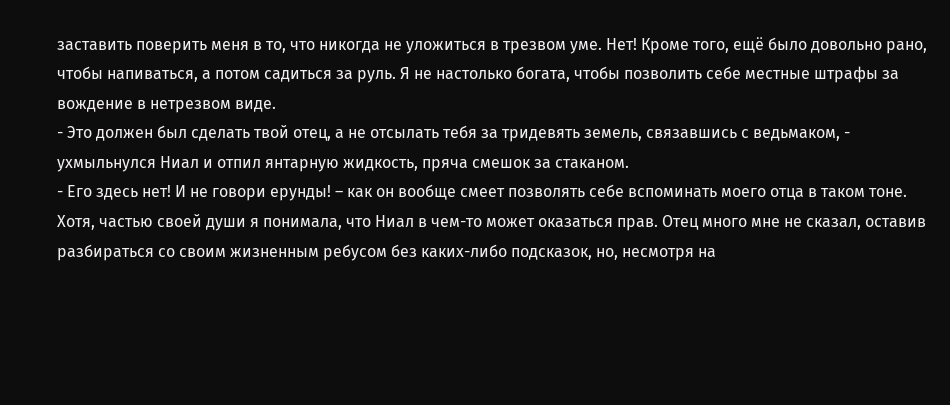заставить поверить меня в то, что никогда не уложиться в трезвом уме. Нет! Кроме того, ещё было довольно рано, чтобы напиваться, а потом садиться за руль. Я не настолько богата, чтобы позволить себе местные штрафы за вождение в нетрезвом виде.
- Это должен был сделать твой отец, а не отсылать тебя за тридевять земель, связавшись с ведьмаком, - ухмыльнулся Ниал и отпил янтарную жидкость, пряча смешок за стаканом.
- Его здесь нет! И не говори ерунды! – как он вообще смеет позволять себе вспоминать моего отца в таком тоне. Хотя, частью своей души я понимала, что Ниал в чем-то может оказаться прав. Отец много мне не сказал, оставив разбираться со своим жизненным ребусом без каких-либо подсказок, но, несмотря на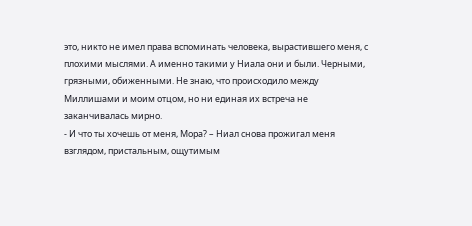это, никто не имел права вспоминать человека, вырастившего меня, с плохими мыслями. А именно такими у Ниала они и были. Черными, грязными, обиженными. Не знаю, что происходило между Миллишами и моим отцом, но ни единая их встреча не заканчивалась мирно.
- И что ты хочешь от меня, Мора? – Ниал снова прожигал меня взглядом, пристальным, ощутимым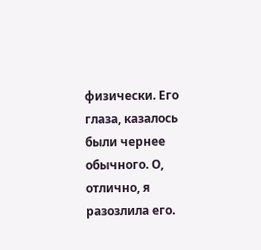физически. Его глаза, казалось были чернее обычного. О, отлично, я разозлила его.